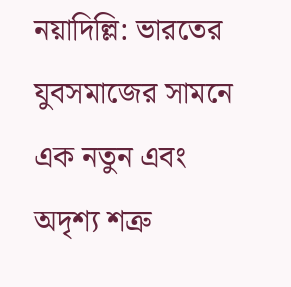নয়াদিল্লি: ভারতের যুবসমাজের সামনে এক নতুন এবং অদৃশ্য শত্রু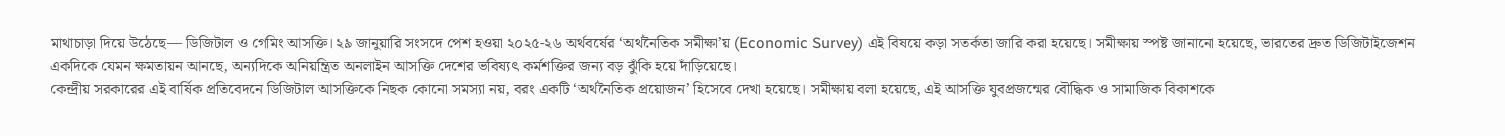মাথাচাড়া দিয়ে উঠেছে— ডিজিটাল ও গেমিং আসক্তি। ২৯ জানুয়ারি সংসদে পেশ হওয়া ২০২৫-২৬ অর্থবর্ষের ‘অর্থনৈতিক সমীক্ষা’য় (Economic Survey) এই বিষয়ে কড়া সতর্কতা জারি করা হয়েছে। সমীক্ষায় স্পষ্ট জানানো হয়েছে, ভারতের দ্রুত ডিজিটাইজেশন একদিকে যেমন ক্ষমতায়ন আনছে, অন্যদিকে অনিয়ন্ত্রিত অনলাইন আসক্তি দেশের ভবিষ্যৎ কর্মশক্তির জন্য বড় ঝুঁকি হয়ে দাঁড়িয়েছে।
কেন্দ্রীয় সরকারের এই বার্ষিক প্রতিবেদনে ডিজিটাল আসক্তিকে নিছক কোনো সমস্যা নয়, বরং একটি ‘অর্থনৈতিক প্রয়োজন’ হিসেবে দেখা হয়েছে। সমীক্ষায় বলা হয়েছে, এই আসক্তি যুবপ্রজন্মের বৌদ্ধিক ও সামাজিক বিকাশকে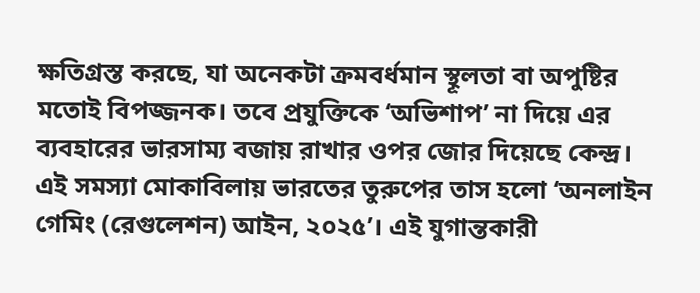ক্ষতিগ্রস্ত করছে, যা অনেকটা ক্রমবর্ধমান স্থূলতা বা অপুষ্টির মতোই বিপজ্জনক। তবে প্রযুক্তিকে ‘অভিশাপ’ না দিয়ে এর ব্যবহারের ভারসাম্য বজায় রাখার ওপর জোর দিয়েছে কেন্দ্র।
এই সমস্যা মোকাবিলায় ভারতের তুরুপের তাস হলো ‘অনলাইন গেমিং (রেগুলেশন) আইন, ২০২৫’। এই যুগান্তকারী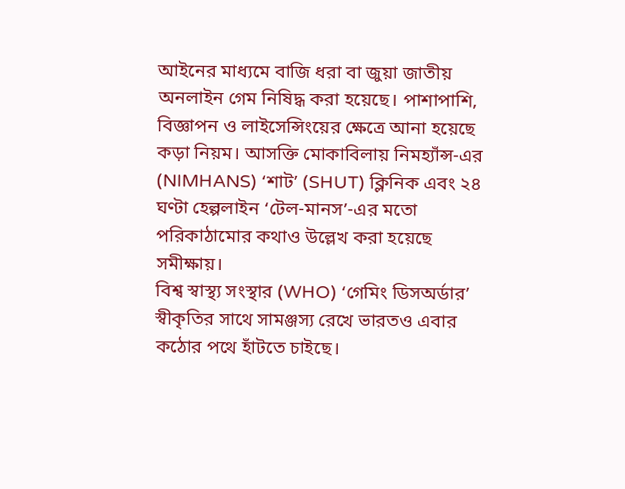আইনের মাধ্যমে বাজি ধরা বা জুয়া জাতীয় অনলাইন গেম নিষিদ্ধ করা হয়েছে। পাশাপাশি, বিজ্ঞাপন ও লাইসেন্সিংয়ের ক্ষেত্রে আনা হয়েছে কড়া নিয়ম। আসক্তি মোকাবিলায় নিমহ্যাঁন্স-এর (NIMHANS) ‘শাট’ (SHUT) ক্লিনিক এবং ২৪ ঘণ্টা হেল্পলাইন ‘টেল-মানস’-এর মতো পরিকাঠামোর কথাও উল্লেখ করা হয়েছে সমীক্ষায়।
বিশ্ব স্বাস্থ্য সংস্থার (WHO) ‘গেমিং ডিসঅর্ডার’ স্বীকৃতির সাথে সামঞ্জস্য রেখে ভারতও এবার কঠোর পথে হাঁটতে চাইছে।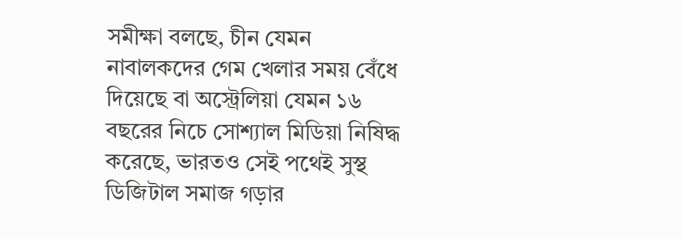সমীক্ষা বলছে, চীন যেমন নাবালকদের গেম খেলার সময় বেঁধে দিয়েছে বা অস্ট্রেলিয়া যেমন ১৬ বছরের নিচে সোশ্যাল মিডিয়া নিষিদ্ধ করেছে, ভারতও সেই পথেই সুস্থ ডিজিটাল সমাজ গড়ার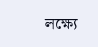লক্ষ্যে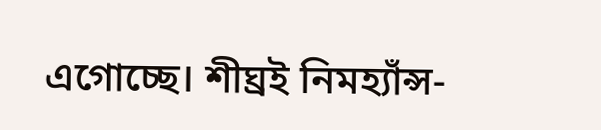এগোচ্ছে। শীঘ্রই নিমহ্যাঁন্স-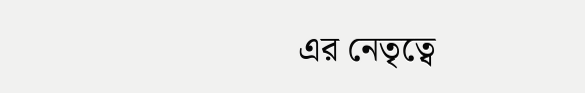এর নেতৃত্বে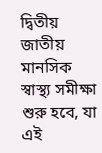দ্বিতীয় জাতীয় মানসিক স্বাস্থ্য সমীক্ষা শুরু হবে, যা এই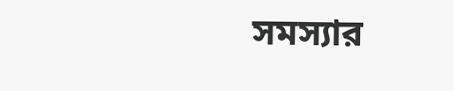সমস্যার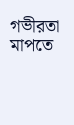গভীরতা মাপতে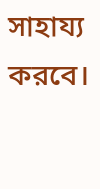সাহায্য করবে।